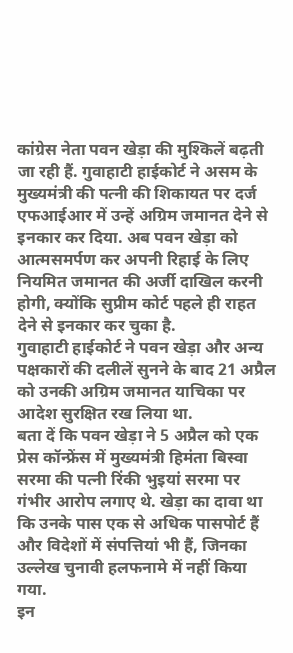कांग्रेस नेता पवन खेड़ा की मुश्किलें बढ़ती जा रही हैं. गुवाहाटी हाईकोर्ट ने असम के मुख्यमंत्री की पत्नी की शिकायत पर दर्ज एफआईआर में उन्हें अग्रिम जमानत देने से इनकार कर दिया. अब पवन खेड़ा को आत्मसमर्पण कर अपनी रिहाई के लिए नियमित जमानत की अर्जी दाखिल करनी होगी, क्योंकि सुप्रीम कोर्ट पहले ही राहत देने से इनकार कर चुका है.
गुवाहाटी हाईकोर्ट ने पवन खेड़ा और अन्य पक्षकारों की दलीलें सुनने के बाद 21 अप्रैल को उनकी अग्रिम जमानत याचिका पर आदेश सुरक्षित रख लिया था.
बता दें कि पवन खेड़ा ने 5 अप्रैल को एक प्रेस कॉन्फ्रेंस में मुख्यमंत्री हिमंता बिस्वा सरमा की पत्नी रिंकी भुइयां सरमा पर गंभीर आरोप लगाए थे. खेड़ा का दावा था कि उनके पास एक से अधिक पासपोर्ट हैं और विदेशों में संपत्तियां भी हैं, जिनका उल्लेख चुनावी हलफनामे में नहीं किया गया.
इन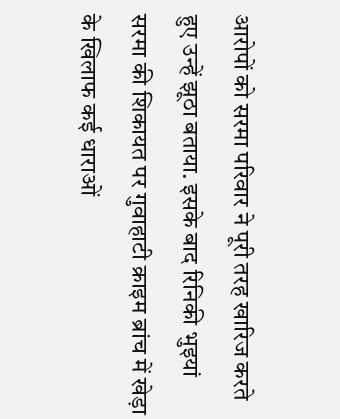आरोपों को सरमा परिवार ने पूरी तरह खारिज करते हुए उन्हें झूठा बताया. इसके बाद रिनिकी भुइयां सरमा की शिकायत पर गुवाहाटी क्राइम ब्रांच में खेड़ा के खिलाफ कई धाराओं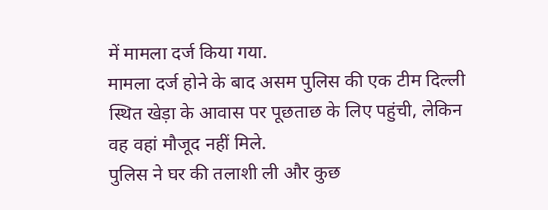में मामला दर्ज किया गया.
मामला दर्ज होने के बाद असम पुलिस की एक टीम दिल्ली स्थित खेड़ा के आवास पर पूछताछ के लिए पहुंची, लेकिन वह वहां मौजूद नहीं मिले.
पुलिस ने घर की तलाशी ली और कुछ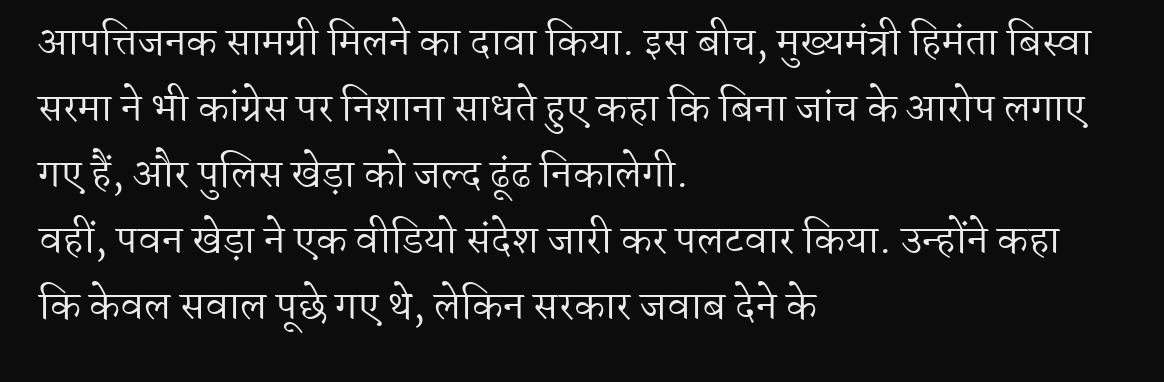आपत्तिजनक सामग्री मिलने का दावा किया. इस बीच, मुख्यमंत्री हिमंता बिस्वा सरमा ने भी कांग्रेस पर निशाना साधते हुए कहा कि बिना जांच के आरोप लगाए गए हैं, और पुलिस खेड़ा को जल्द ढूंढ निकालेगी.
वहीं, पवन खेड़ा ने एक वीडियो संदेश जारी कर पलटवार किया. उन्होंने कहा कि केवल सवाल पूछे गए थे, लेकिन सरकार जवाब देने के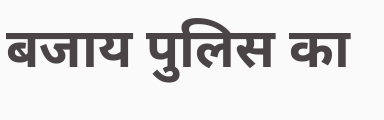बजाय पुलिस का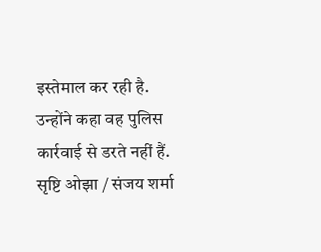इस्तेमाल कर रही है. उन्होंने कहा वह पुलिस कार्रवाई से डरते नहीं हैं.
सृष्टि ओझा / संजय शर्मा